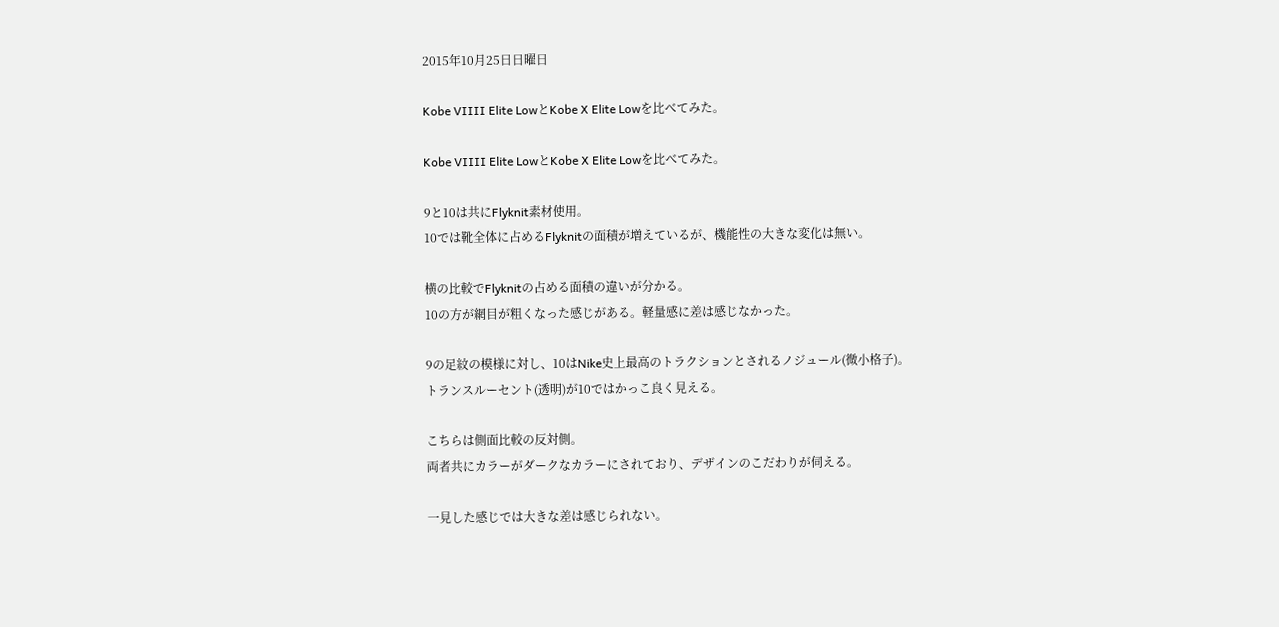2015年10月25日日曜日

Kobe VIIII Elite LowとKobe X Elite Lowを比べてみた。

Kobe VIIII Elite LowとKobe X Elite Lowを比べてみた。

9と10は共にFlyknit素材使用。
10では靴全体に占めるFlyknitの面積が増えているが、機能性の大きな変化は無い。

横の比較でFlyknitの占める面積の違いが分かる。
10の方が網目が粗くなった感じがある。軽量感に差は感じなかった。

9の足紋の模様に対し、10はNike史上最高のトラクションとされるノジュール(微小格子)。
トランスルーセント(透明)が10ではかっこ良く見える。

こちらは側面比較の反対側。
両者共にカラーがダークなカラーにされており、デザインのこだわりが伺える。

一見した感じでは大きな差は感じられない。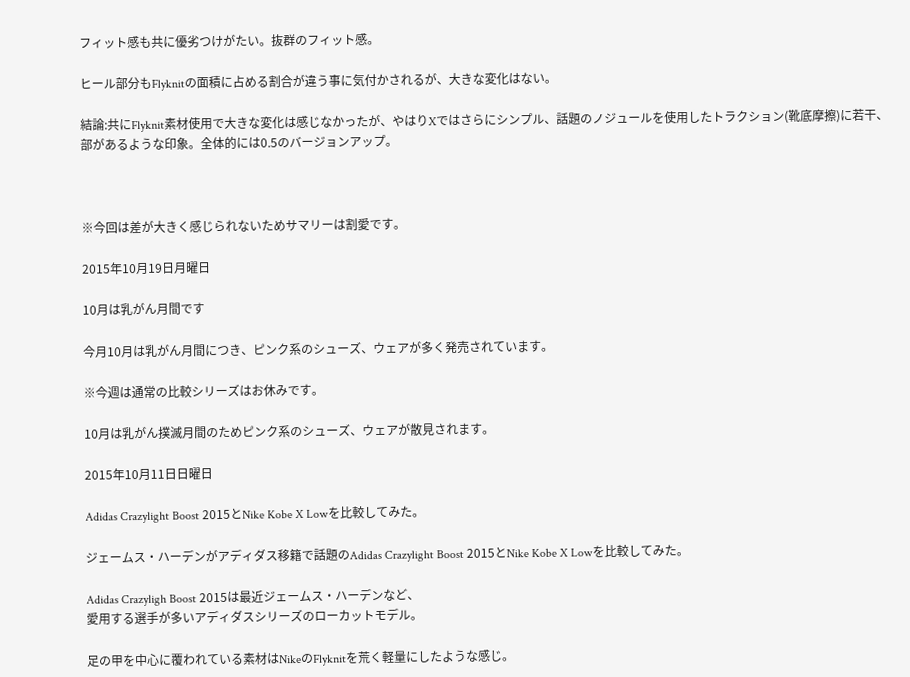フィット感も共に優劣つけがたい。抜群のフィット感。

ヒール部分もFlyknitの面積に占める割合が違う事に気付かされるが、大きな変化はない。

結論:共にFlyknit素材使用で大きな変化は感じなかったが、やはりXではさらにシンプル、話題のノジュールを使用したトラクション(靴底摩擦)に若干、部があるような印象。全体的には0.5のバージョンアップ。



※今回は差が大きく感じられないためサマリーは割愛です。

2015年10月19日月曜日

10月は乳がん月間です

今月10月は乳がん月間につき、ピンク系のシューズ、ウェアが多く発売されています。

※今週は通常の比較シリーズはお休みです。

10月は乳がん撲滅月間のためピンク系のシューズ、ウェアが散見されます。

2015年10月11日日曜日

Adidas Crazylight Boost 2015とNike Kobe X Lowを比較してみた。

ジェームス・ハーデンがアディダス移籍で話題のAdidas Crazylight Boost 2015とNike Kobe X Lowを比較してみた。

Adidas Crazyligh Boost 2015は最近ジェームス・ハーデンなど、
愛用する選手が多いアディダスシリーズのローカットモデル。

足の甲を中心に覆われている素材はNikeのFlyknitを荒く軽量にしたような感じ。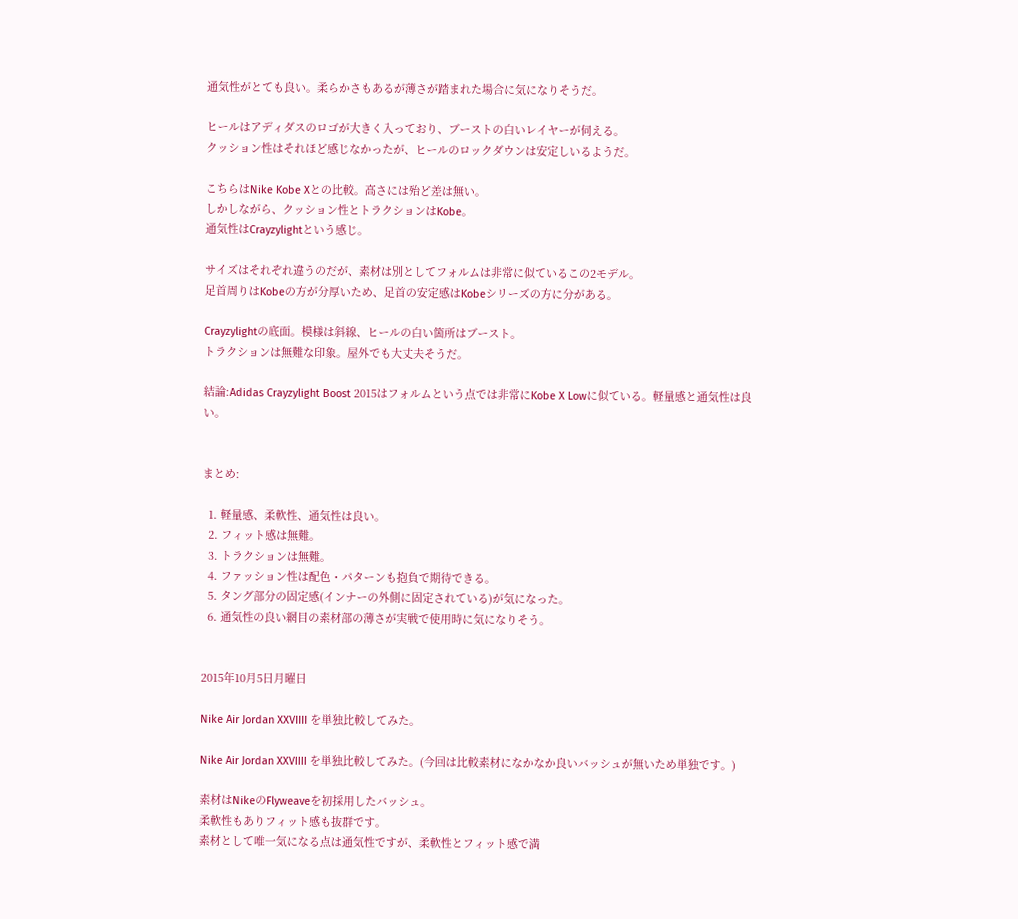通気性がとても良い。柔らかさもあるが薄さが踏まれた場合に気になりそうだ。

ヒールはアディダスのロゴが大きく入っており、ブーストの白いレイヤーが伺える。
クッション性はそれほど感じなかったが、ヒールのロックダウンは安定しいるようだ。

こちらはNike Kobe Xとの比較。高さには殆ど差は無い。
しかしながら、クッション性とトラクションはKobe。
通気性はCrayzylightという感じ。

サイズはそれぞれ違うのだが、素材は別としてフォルムは非常に似ているこの2モデル。
足首周りはKobeの方が分厚いため、足首の安定感はKobeシリーズの方に分がある。

Crayzylightの底面。模様は斜線、ヒールの白い箇所はブースト。
トラクションは無難な印象。屋外でも大丈夫そうだ。

結論:Adidas Crayzylight Boost 2015はフォルムという点では非常にKobe X Lowに似ている。軽量感と通気性は良い。


まとめ:

  1. 軽量感、柔軟性、通気性は良い。
  2. フィット感は無難。
  3. トラクションは無難。
  4. ファッション性は配色・パターンも抱負で期待できる。
  5. タング部分の固定感(インナーの外側に固定されている)が気になった。
  6. 通気性の良い網目の素材部の薄さが実戦で使用時に気になりそう。


2015年10月5日月曜日

Nike Air Jordan XXVIIII を単独比較してみた。

Nike Air Jordan XXVIIII を単独比較してみた。(今回は比較素材になかなか良いバッシュが無いため単独です。)

素材はNikeのFlyweaveを初採用したバッシュ。
柔軟性もありフィット感も抜群です。
素材として唯一気になる点は通気性ですが、柔軟性とフィット感で満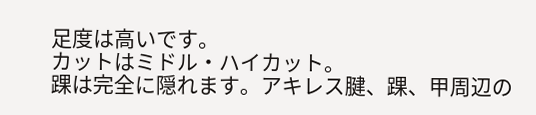足度は高いです。
カットはミドル・ハイカット。
踝は完全に隠れます。アキレス腱、踝、甲周辺の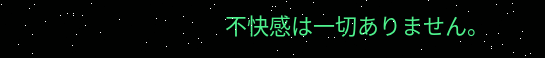不快感は一切ありません。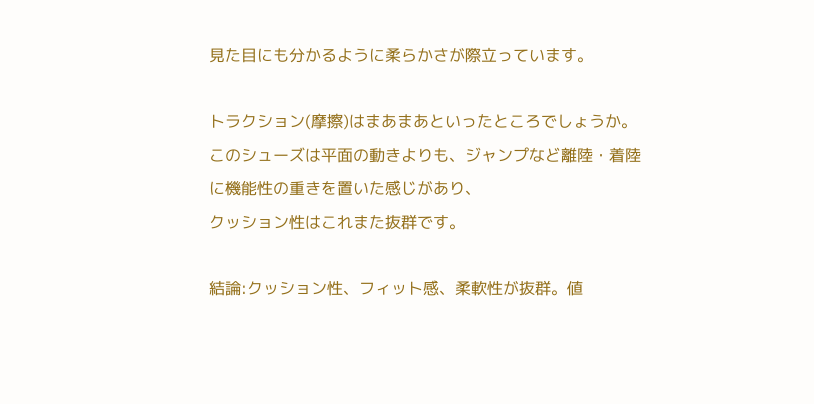見た目にも分かるように柔らかさが際立っています。

トラクション(摩擦)はまあまあといったところでしょうか。
このシューズは平面の動きよりも、ジャンプなど離陸・着陸に機能性の重きを置いた感じがあり、
クッション性はこれまた抜群です。

結論:クッション性、フィット感、柔軟性が抜群。値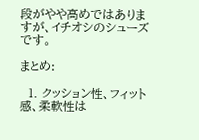段がやや高めではありますが、イチオシのシューズです。

まとめ:

  1. クッション性、フィット感、柔軟性は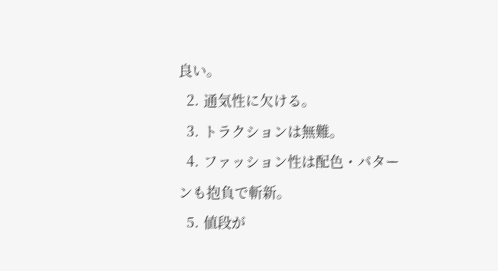良い。
  2. 通気性に欠ける。
  3. トラクションは無難。
  4. ファッション性は配色・パターンも抱負で斬新。
  5. 値段が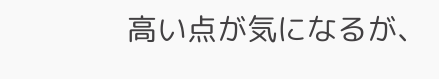高い点が気になるが、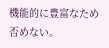機能的に豊富なため否めない。